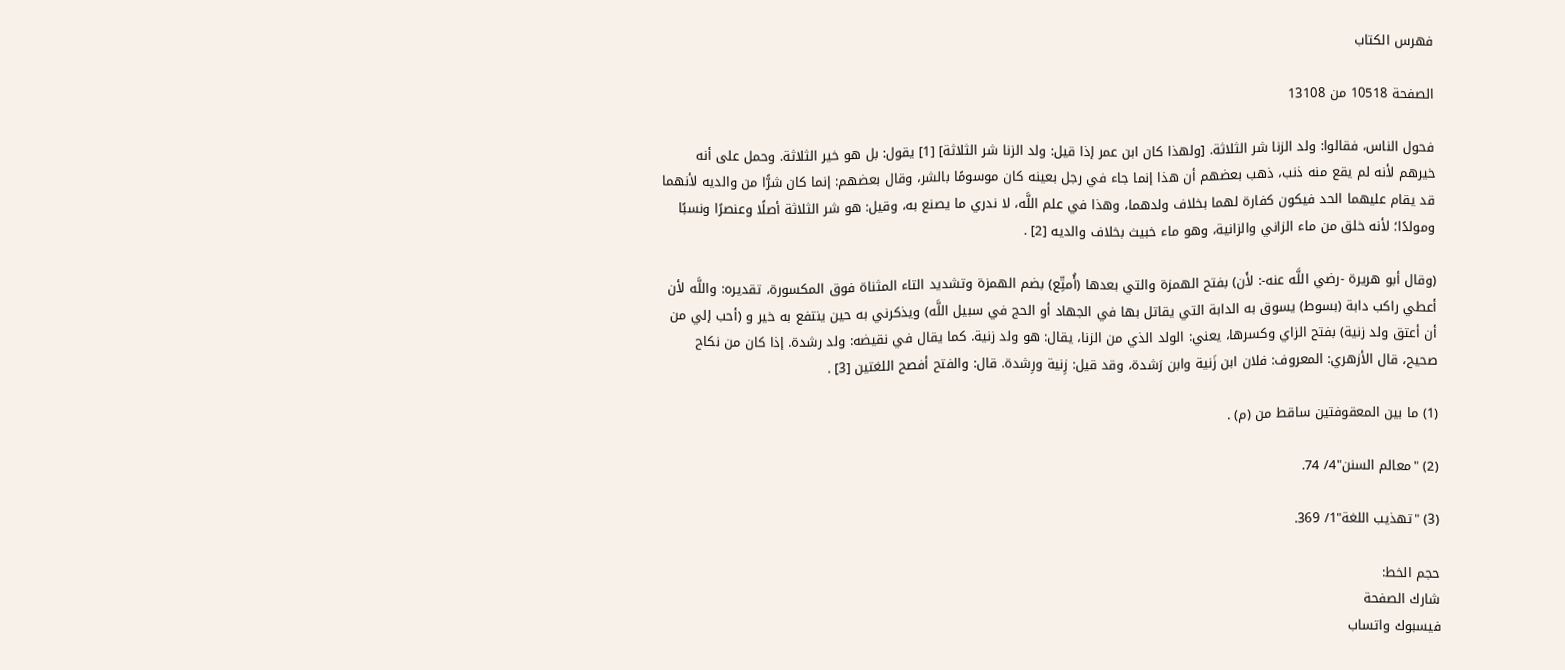فهرس الكتاب

الصفحة 10518 من 13108

فحول الناس، فقالوا: ولد الزنا شر الثلاثة. [ولهذا كان ابن عمر إذا قيل: ولد الزنا شر الثلاثة] [1] يقول: بل هو خير الثلاثة. وحمل على أنه خيرهم لأنه لم يقع منه ذنب، ذهب بعضهم أن هذا إنما جاء في رجل بعينه كان موسومًا بالشر، وقال بعضهم: إنما كان شرًّا من والديه لأنهما قد يقام عليهما الحد فيكون كفارة لهما بخلاف ولدهما، وهذا في علم اللَّه، لا ندري ما يصنع به، وقيل: هو شر الثلاثة أصلًا وعنصرًا ونسبًا ومولدًا؛ لأنه خلق من ماء الزاني والزانية، وهو ماء خبيث بخلاف والديه [2] .

(وقال أبو هريرة -رضي اللَّه عنه-: لأَن) بفتح الهمزة والتي بعدها (أُمتِّع) بضم الهمزة وتشديد التاء المثناة فوق المكسورة، تقديره: واللَّه لأن أعطي راكب دابة (بسوط) يسوق به الدابة التي يقاتل بها في الجهاد أو الحج في سبيل اللَّه) ويذكرني به حين ينتفع به خير و (أحب إلي من أن أعتق ولد زنية) بفتح الزاي وكسرها، يعني: الولد الذي من الزنا، يقال: هو ولد زنية. كما يقال في نقيضه: ولد رشدة. إذا كان من نكاح صحيح، قال الأزهري: المعروف: فلان ابن زَنية وابن رَشدة، وقد قيل: زِنية ورِشدة. قال: والفتح أفصح اللغتين [3] .

(1) ما بين المعقوفتين ساقط من (م) .

(2) "معالم السنن"4/ 74.

(3) "تهذيب اللغة"1/ 369.

حجم الخط:
شارك الصفحة
فيسبوك واتساب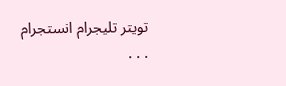تويتر تليجرام انستجرام
. . .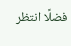فضلًا انتظر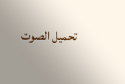تحميل الصوت